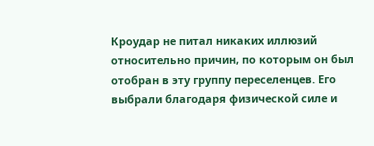Кроудар не питал никаких иллюзий относительно причин, по которым он был отобран в эту группу переселенцев. Его выбрали благодаря физической силе и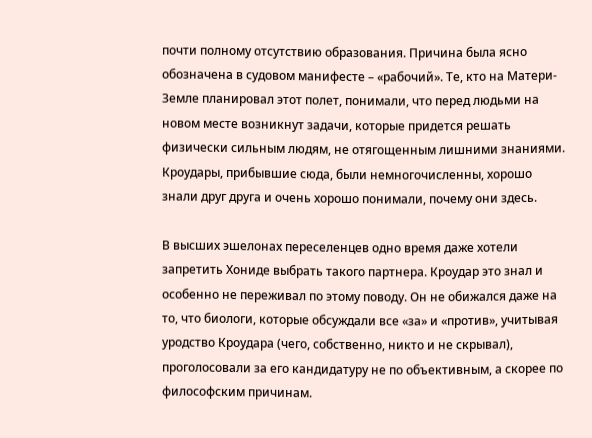почти полному отсутствию образования. Причина была ясно обозначена в судовом манифесте – «рабочий». Те, кто на Матери-Земле планировал этот полет, понимали, что перед людьми на новом месте возникнут задачи, которые придется решать физически сильным людям, не отягощенным лишними знаниями. Кроудары, прибывшие сюда, были немногочисленны, хорошо знали друг друга и очень хорошо понимали, почему они здесь.

В высших эшелонах переселенцев одно время даже хотели запретить Хониде выбрать такого партнера. Кроудар это знал и особенно не переживал по этому поводу. Он не обижался даже на то, что биологи, которые обсуждали все «за» и «против», учитывая уродство Кроудара (чего, собственно, никто и не скрывал), проголосовали за его кандидатуру не по объективным, а скорее по философским причинам.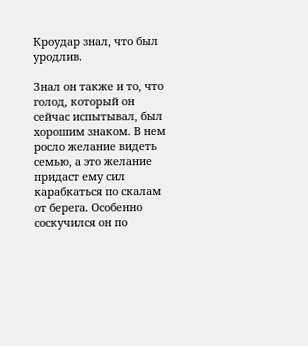Кроудар знал, что был уродлив.

Знал он также и то, что голод, который он сейчас испытывал, был хорошим знаком. В нем росло желание видеть семью, а это желание придаст ему сил карабкаться по скалам от берега. Особенно соскучился он по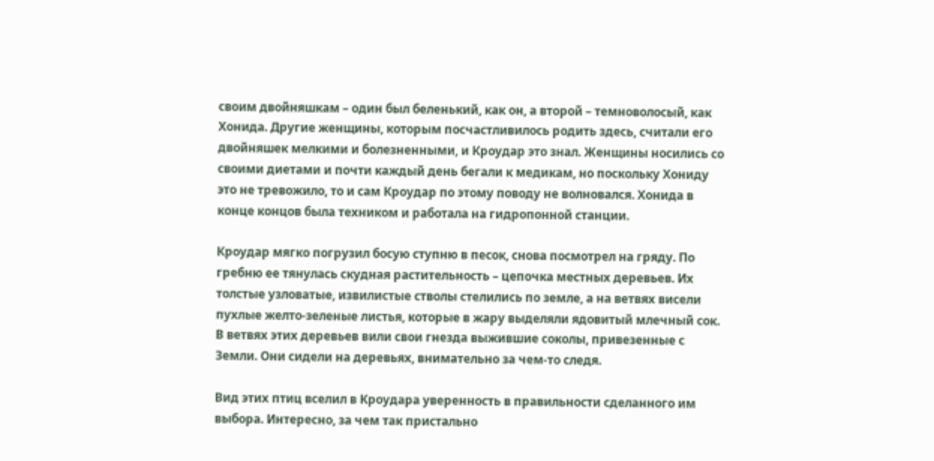своим двойняшкам – один был беленький, как он, а второй – темноволосый, как Хонида. Другие женщины, которым посчастливилось родить здесь, считали его двойняшек мелкими и болезненными, и Кроудар это знал. Женщины носились со своими диетами и почти каждый день бегали к медикам, но поскольку Хониду это не тревожило, то и сам Кроудар по этому поводу не волновался. Хонида в конце концов была техником и работала на гидропонной станции.

Кроудар мягко погрузил босую ступню в песок, снова посмотрел на гряду. По гребню ее тянулась скудная растительность – цепочка местных деревьев. Их толстые узловатые, извилистые стволы стелились по земле, а на ветвях висели пухлые желто-зеленые листья, которые в жару выделяли ядовитый млечный сок. В ветвях этих деревьев вили свои гнезда выжившие соколы, привезенные с Земли. Они сидели на деревьях, внимательно за чем-то следя.

Вид этих птиц вселил в Кроудара уверенность в правильности сделанного им выбора. Интересно, за чем так пристально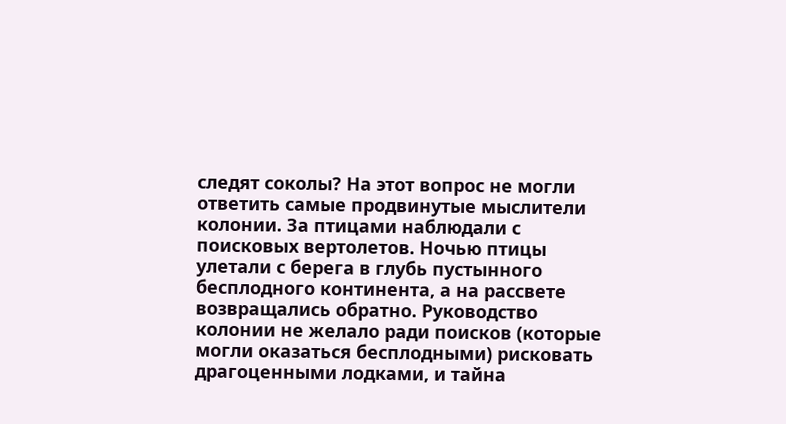следят соколы? На этот вопрос не могли ответить самые продвинутые мыслители колонии. За птицами наблюдали с поисковых вертолетов. Ночью птицы улетали с берега в глубь пустынного бесплодного континента, а на рассвете возвращались обратно. Руководство колонии не желало ради поисков (которые могли оказаться бесплодными) рисковать драгоценными лодками, и тайна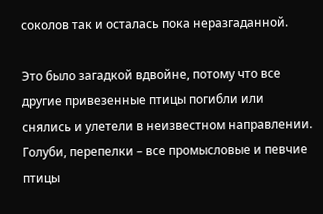соколов так и осталась пока неразгаданной.

Это было загадкой вдвойне, потому что все другие привезенные птицы погибли или снялись и улетели в неизвестном направлении. Голуби, перепелки – все промысловые и певчие птицы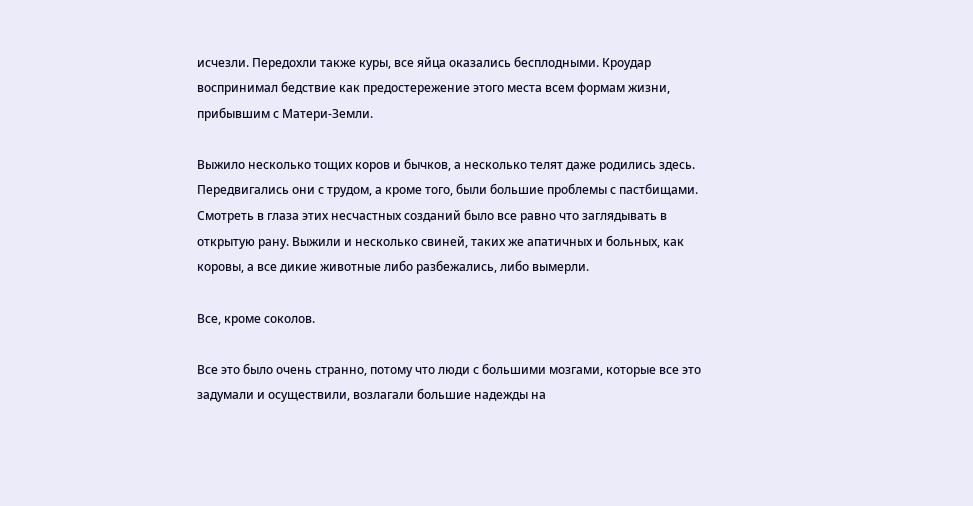исчезли. Передохли также куры, все яйца оказались бесплодными. Кроудар воспринимал бедствие как предостережение этого места всем формам жизни, прибывшим с Матери-Земли.

Выжило несколько тощих коров и бычков, а несколько телят даже родились здесь. Передвигались они с трудом, а кроме того, были большие проблемы с пастбищами. Смотреть в глаза этих несчастных созданий было все равно что заглядывать в открытую рану. Выжили и несколько свиней, таких же апатичных и больных, как коровы, а все дикие животные либо разбежались, либо вымерли.

Все, кроме соколов.

Все это было очень странно, потому что люди с большими мозгами, которые все это задумали и осуществили, возлагали большие надежды на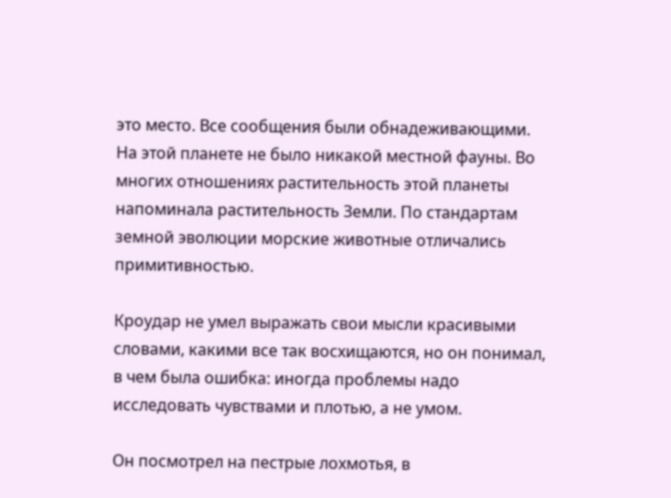это место. Все сообщения были обнадеживающими. На этой планете не было никакой местной фауны. Во многих отношениях растительность этой планеты напоминала растительность Земли. По стандартам земной эволюции морские животные отличались примитивностью.

Кроудар не умел выражать свои мысли красивыми словами, какими все так восхищаются, но он понимал, в чем была ошибка: иногда проблемы надо исследовать чувствами и плотью, а не умом.

Он посмотрел на пестрые лохмотья, в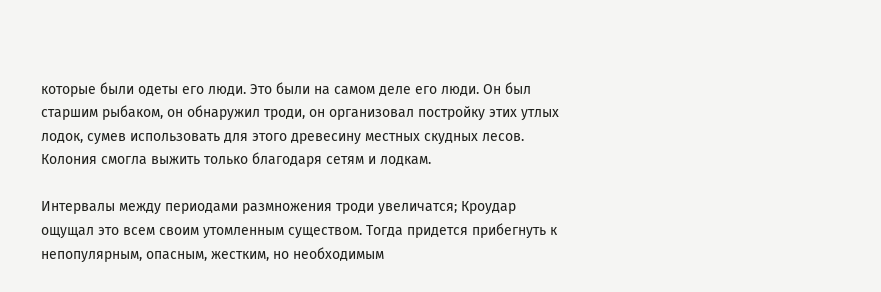которые были одеты его люди. Это были на самом деле его люди. Он был старшим рыбаком, он обнаружил троди, он организовал постройку этих утлых лодок, сумев использовать для этого древесину местных скудных лесов. Колония смогла выжить только благодаря сетям и лодкам.

Интервалы между периодами размножения троди увеличатся; Кроудар ощущал это всем своим утомленным существом. Тогда придется прибегнуть к непопулярным, опасным, жестким, но необходимым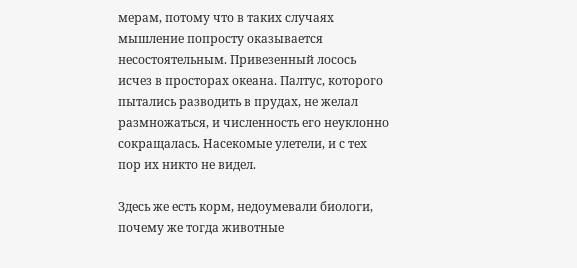мерам, потому что в таких случаях мышление попросту оказывается несостоятельным. Привезенный лосось исчез в просторах океана. Палтус, которого пытались разводить в прудах, не желал размножаться, и численность его неуклонно сокращалась. Насекомые улетели, и с тех пор их никто не видел.

Здесь же есть корм, недоумевали биологи, почему же тогда животные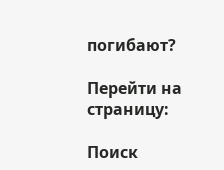погибают?

Перейти на страницу:

Поиск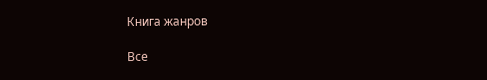Книга жанров

Все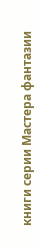книги серии Мастера фантазии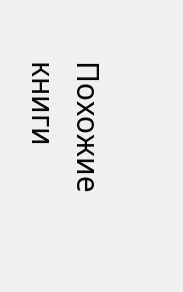Похожие книги